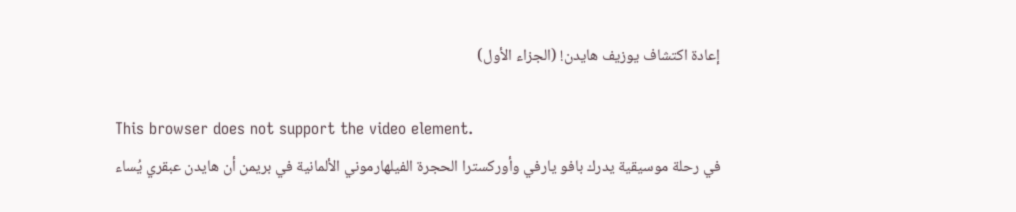إعادة اكتشاف يوزيف هايدن! (الجزاء الأول)

This browser does not support the video element.
في رحلة موسيقية يدرك بافو يارفي وأوركسترا الحجرة الفيلهارموني الألمانية في بريمن أن هايدن عبقري يُساء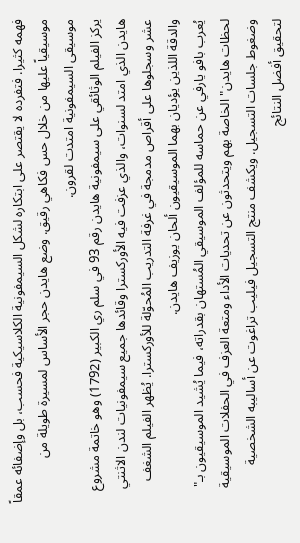فهمه كثيرا. فتفرده لا يقتصر على ابتكاره لشكل السيمفونية الكلاسيكية فحسب، بل وإضفائه عمقاً موسيقياً عليها من خلال حس فكاهي رقيق. وضع هايدن حجر الأساس لمسيرة طويلة من موسيقى السيمفونية امتدت لقرون.
يركز الفيلم الوثائقي على سيمفونية هايدن رقم 93 في سلم ري الكبير (1792) وهو خاتمة مشروع هايدن الذي امتد لسنوات، والذي عزفت فيه الأوركسترا وقائدها جميع سيمفونيات لندن الاثنتي عشر وسجلوها على أقراص مدمجة في غرفة التدريب المُحوّلة للأوركسترا. يُظهر الفيلم الشغف والدقة اللذين يؤديان بهما الموسيقيون ألحان يوزيف هايدن.
يُعرب بافو يارفي عن حماسه للمؤلف الموسيقي المُستهان بقدراته، فيما يُشيد الموسيقيون بـ" لحظات هايدن" الخاصة بهم ويتحدثون عن تحديات الأداء ومتعة العزف في الحفلات الموسيقية وضغوط جلسات التسجيل. ويكشف منتج التسجيل فيليب تراغوت عن أساليبه الشخصية لتحقيق أفضل النتائج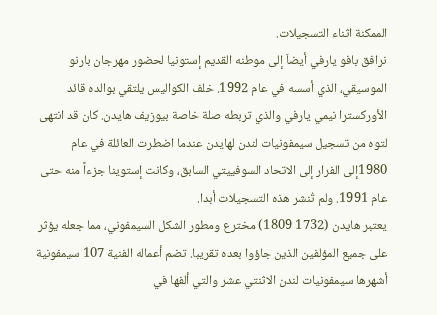الممكنة اثناء التسجيلات.
نرافق بافو يارفي أيضاَ إلى موطنه القديم إستونيا لحضور مهرجان بارنو الموسيقي، الذي أسسه في عام 1992. خلف الكواليس يلتقي بوالده قائد الأوركسترا نيمي يارفي والذي تربطه صلة خاصة بيوزيف هايدن. كان قد انتهى لتوه من تسجيل سيمفونيات لندن لهايدن عندما اضطرت العائلة في عام 1980إلى الفرار إلى الاتحاد السوفييتي السابق، وكانت إستوينا جزءاً منه حتى عام 1991. ولم تُنشر هذه التسجيلات أبدا.
يعتبر هايدن (1732 1809) مخترع ومطور الشكل السيمفوني، مما جعله يؤثر على جميع المؤلفين الذين جاؤوا بعده تقريبا. تضم أعماله الفنية 107 سيمفونية أشهرها سيمفونيات لندن الاثنتي عشر والتي ألفها في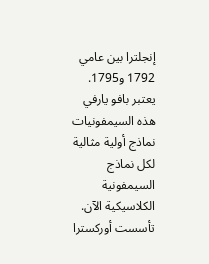إنجلترا بين عامي 1792 و1795. يعتبر بافو يارفي هذه السيمفونيات نماذج أولية مثالية لكل نماذج السيمفونية الكلاسيكية الآن.
تأسست أوركسترا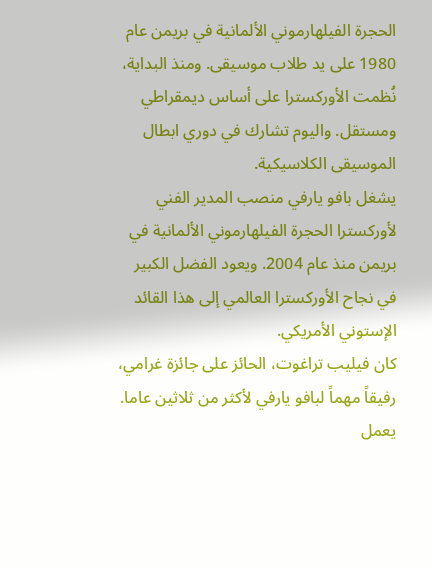الحجرة الفيلهارموني الألمانية في بريمن عام 1980 على يد طلاب موسيقى. ومنذ البداية، نُظمت الأوركسترا على أساس ديمقراطي ومستقل. واليوم تشارك في دوري ابطال الموسيقى الكلاسيكية.
يشغل بافو يارفي منصب المدير الفني لأوركسترا الحجرة الفيلهارموني الألمانية في بريمن منذ عام 2004. ويعود الفضل الكبير في نجاح الأوركسترا العالمي إلى هذا القائد الإستوني الأمريكي.
كان فيليب تراغوت، الحائز على جائزة غرامي، رفيقاً مهماً لبافو يارفي لأكثر من ثلاثين عاما. يعمل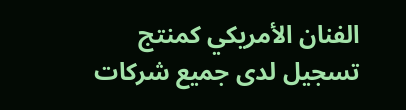الفنان الأمريكي كمنتج تسجيل لدى جميع شركات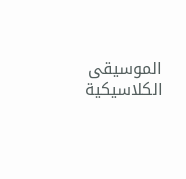الموسيقى الكلاسيكية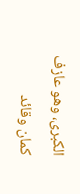الكبرى، وهو عازف كمان وقائد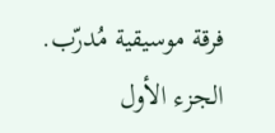فرقة موسيقية مُدرّب.
الجزء الأول